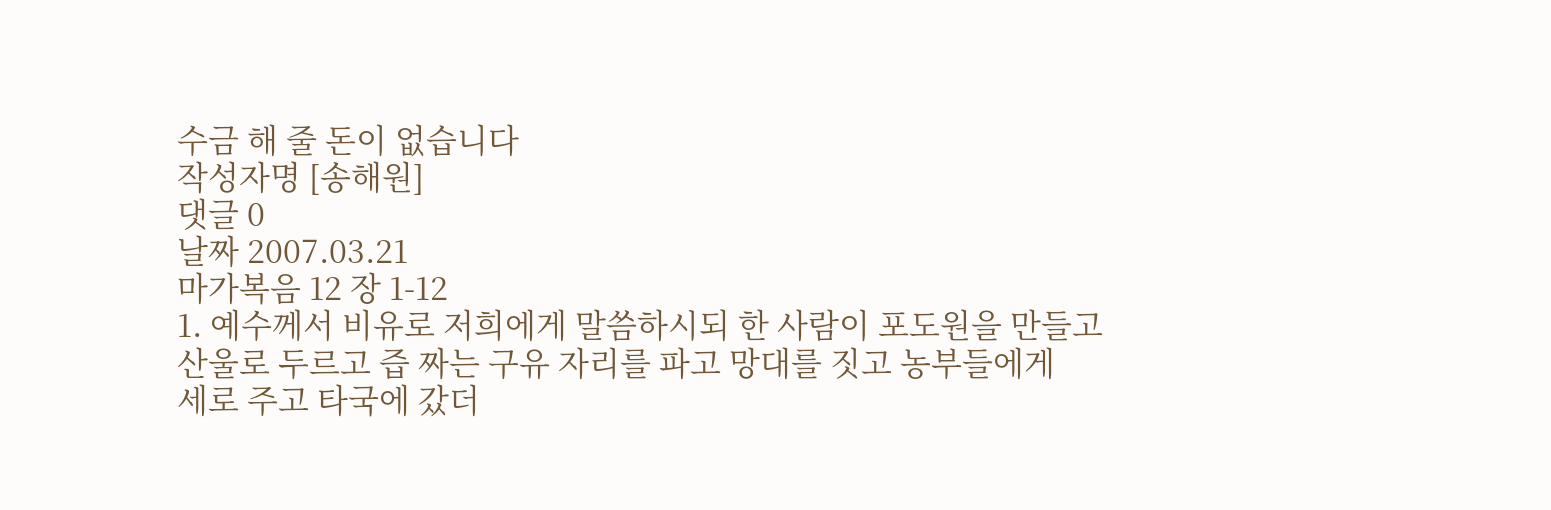수금 해 줄 돈이 없습니다
작성자명 [송해원]
댓글 0
날짜 2007.03.21
마가복음 12 장 1-12
1. 예수께서 비유로 저희에게 말씀하시되 한 사람이 포도원을 만들고
산울로 두르고 즙 짜는 구유 자리를 파고 망대를 짓고 농부들에게
세로 주고 타국에 갔더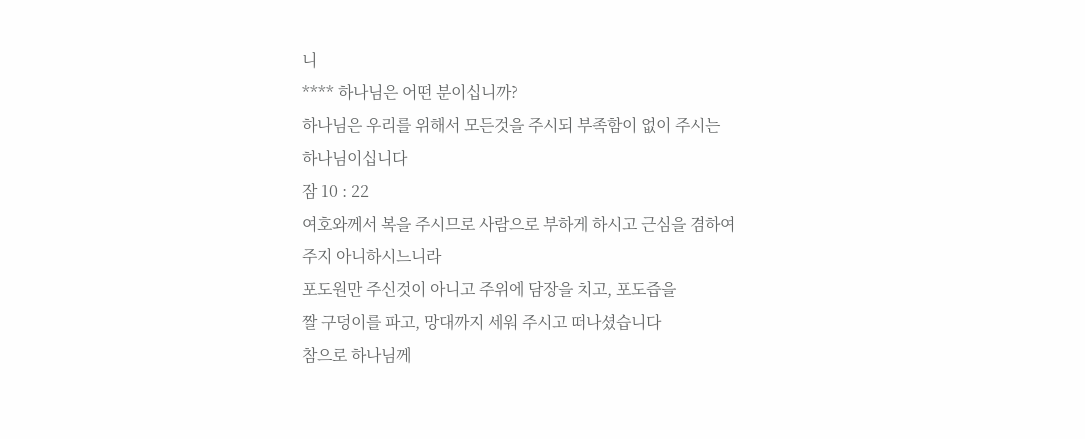니
**** 하나님은 어떤 분이십니까?
하나님은 우리를 위해서 모든것을 주시되 부족함이 없이 주시는
하나님이십니다
잠 10 : 22
여호와께서 복을 주시므로 사람으로 부하게 하시고 근심을 겸하여
주지 아니하시느니라
포도원만 주신것이 아니고 주위에 담장을 치고, 포도즙을
짤 구덩이를 파고, 망대까지 세워 주시고 떠나셨습니다
참으로 하나님께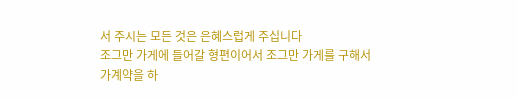서 주시는 모든 것은 은혜스럽게 주십니다
조그만 가게에 들어갈 형편이어서 조그만 가게를 구해서
가계약을 하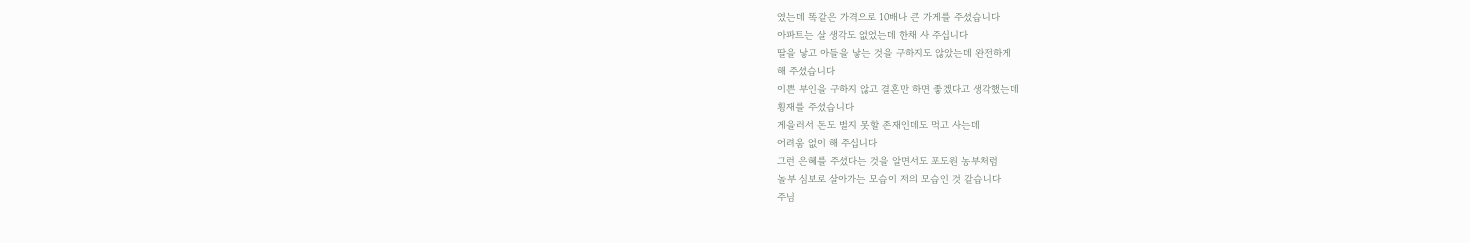였는데 똑같은 가격으로 10배나 큰 가게를 주셨습니다
아파트는 살 생각도 없었는데 한채 사 주십니다
딸을 낳고 아들을 낳는 것을 구하지도 않았는데 완전하게
해 주셨습니다
이쁜 부인을 구하지 않고 결혼만 하면 좋겠다고 생각했는데
횡재를 주셨습니다
게을러서 돈도 벌지 못할 존재인데도 먹고 사는데
어려움 없이 해 주십니다
그런 은혜를 주셨다는 것을 알면서도 포도원 농부처럼
놀부 심보로 살아가는 모습이 저의 모습인 것 같습니다
주님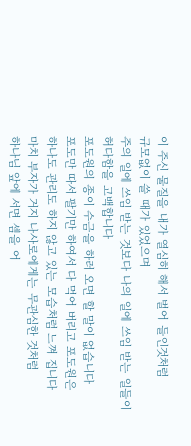이 주신 물질을 내가 열심히 해서 벌어 들인것처럼
규모없이 쓸 때가 있었으며
주의 일에 쓰임 받는 것보다 나의 일에 쓰임 받는 일들이
허다함을 고백합니다
포도원의 종이 수금을 하러 오면 할 말이 없습니다
포도만 따서 팔기만 하여서 다 먹어 버리고 포도원은
하나도 관리도 하지 않고 있는 모습처럼 느껴 집니다
마치 부자가 거지 나사로에게는 무관심한 것처럼
하나님 앞에 서면 셈을 어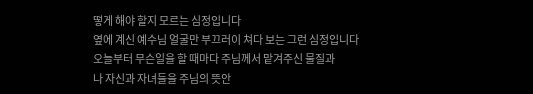떻게 해야 할지 모르는 심정입니다
옆에 계신 예수님 얼굴만 부끄러이 쳐다 보는 그런 심정입니다
오늘부터 무슨일을 할 때마다 주님께서 맡겨주신 물질과
나 자신과 자녀들을 주님의 뜻안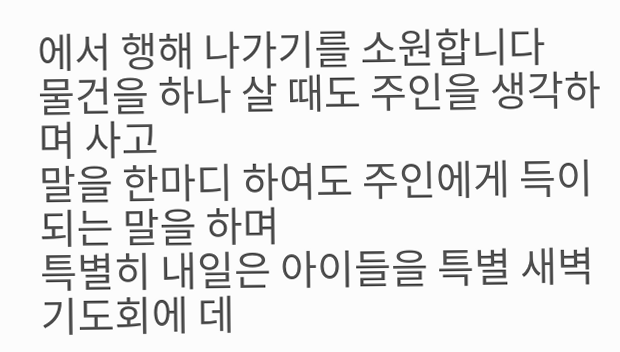에서 행해 나가기를 소원합니다
물건을 하나 살 때도 주인을 생각하며 사고
말을 한마디 하여도 주인에게 득이 되는 말을 하며
특별히 내일은 아이들을 특별 새벽 기도회에 데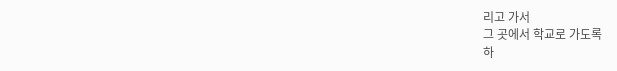리고 가서
그 곳에서 학교로 가도록
하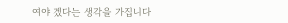여야 겠다는 생각을 가집니다